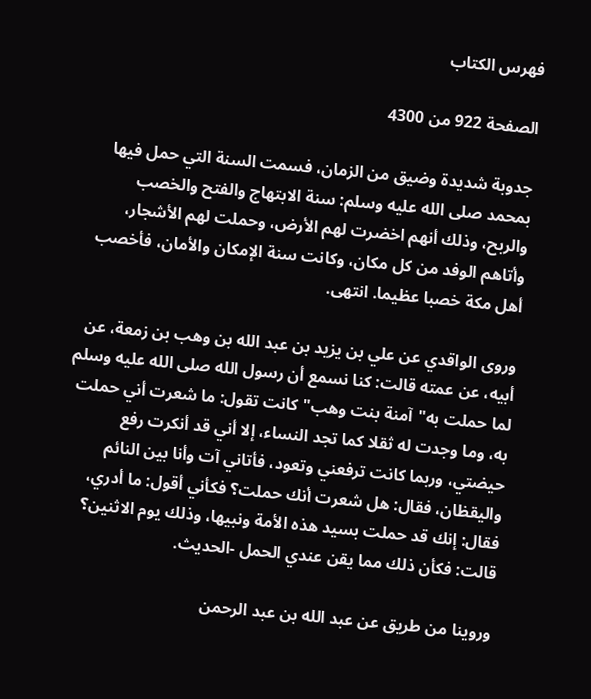فهرس الكتاب

الصفحة 922 من 4300

جدوبة شديدة وضيق من الزمان، فسمت السنة التي حمل فيها بمحمد صلى الله عليه وسلم: سنة الابتهاج والفتح والخصب والربح، وذلك أنهم اخضرت لهم الأرض، وحملت لهم الأشجار، وأتاهم الوفد من كل مكان، وكانت سنة الإمكان والأمان، فأخصب أهل مكة خصبا عظيما. انتهى.

وروى الواقدي عن علي بن يزيد بن عبد الله بن وهب بن زمعة، عن أبيه، عن عمته قالت: كنا نسمع أن رسول الله صلى الله عليه وسلم لما حملت به"آمنة بنت وهب"كانت تقول: ما شعرت أني حملت به، وما وجدت له ثقلا كما تجد النساء، إلا أني قد أنكرت رفع حيضتي، وربما كانت ترفعني وتعود، فأتاني آت وأنا بين النائم واليقظان، فقال: هل شعرت أنك حملت؟ فكأني أقول: ما أدري، فقال: إنك قد حملت بسيد هذه الأمة ونبيها، وذلك يوم الاثنين؟ قالت: فكأن ذلك مما يقن عندي الحمل -الحديث.

وروينا من طريق عن عبد الله بن عبد الرحمن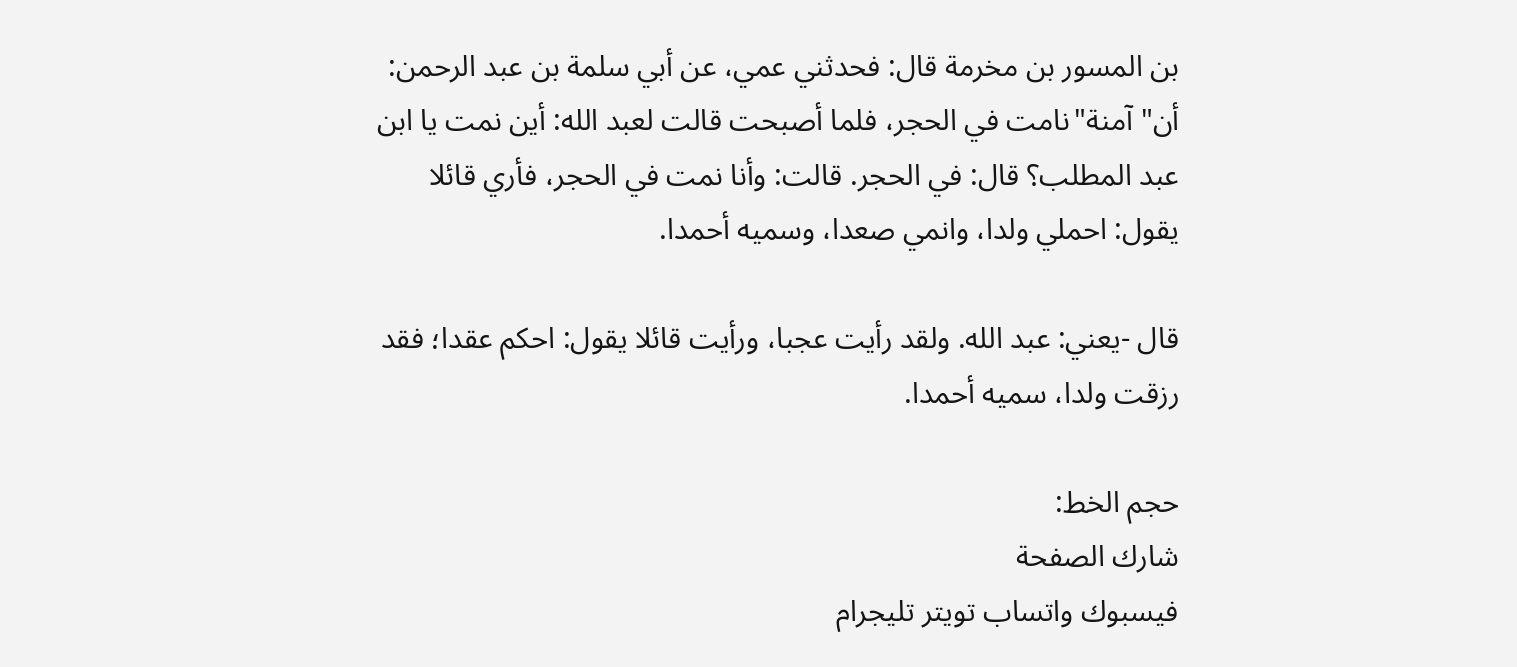بن المسور بن مخرمة قال: فحدثني عمي، عن أبي سلمة بن عبد الرحمن: أن"آمنة"نامت في الحجر، فلما أصبحت قالت لعبد الله: أين نمت يا ابن عبد المطلب؟ قال: في الحجر. قالت: وأنا نمت في الحجر، فأري قائلا يقول: احملي ولدا، وانمي صعدا، وسميه أحمدا.

قال -يعني: عبد الله. ولقد رأيت عجبا، ورأيت قائلا يقول: احكم عقدا؛ فقد رزقت ولدا، سميه أحمدا.

حجم الخط:
شارك الصفحة
فيسبوك واتساب تويتر تليجرام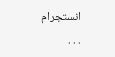انستجرام
. . .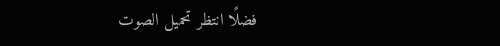فضلًا انتظر تحميل الصوت